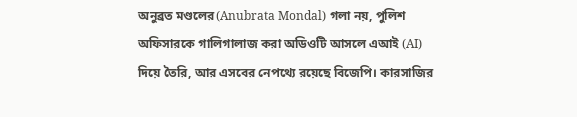অনুব্রত মণ্ডলের(Anubrata Mondal) গলা নয়, পুলিশ অফিসারকে গালিগালাজ করা অডিওটি আসলে এআই (AI) দিয়ে তৈরি, আর এসবের নেপথ্যে রয়েছে বিজেপি। কারসাজির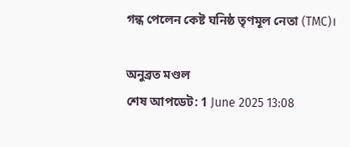গন্ধ পেলেন কেষ্ট ঘনিষ্ঠ তৃণমূল নেতা (TMC)।

অনুব্রত মণ্ডল
শেষ আপডেট: 1 June 2025 13:08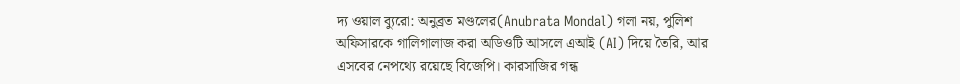দ্য ওয়াল ব্যুরো: অনুব্রত মণ্ডলের(Anubrata Mondal) গলা নয়, পুলিশ অফিসারকে গালিগালাজ করা অডিওটি আসলে এআই (AI) দিয়ে তৈরি, আর এসবের নেপথ্যে রয়েছে বিজেপি। কারসাজির গন্ধ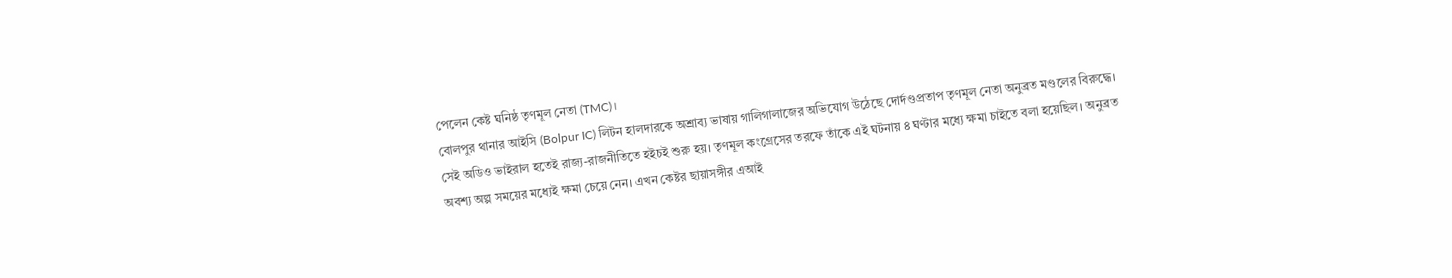পেলেন কেষ্ট ঘনিষ্ঠ তৃণমূল নেতা (TMC)।
বোলপুর থানার আইসি (Bolpur IC) লিটন হালদারকে অশ্রাব্য ভাষায় গালিগালাজের অভিযোগ উঠেছে দোর্দণ্ডপ্রতাপ তৃণমূল নেতা অনুব্রত মণ্ডলের বিরুদ্ধে। সেই অডিও ভাইরাল হতেই রাজ্য-রাজনীতিতে হইচই শুরু হয়। তৃণমূল কংগ্রেসের তরফে তাঁকে এই ঘটনায় ৪ ঘণ্টার মধ্যে ক্ষমা চাইতে বলা হয়েছিল। অনুব্রত অবশ্য অল্প সময়ের মধ্যেই ক্ষমা চেয়ে নেন। এখন কেষ্টর ছায়াসঙ্গীর এআই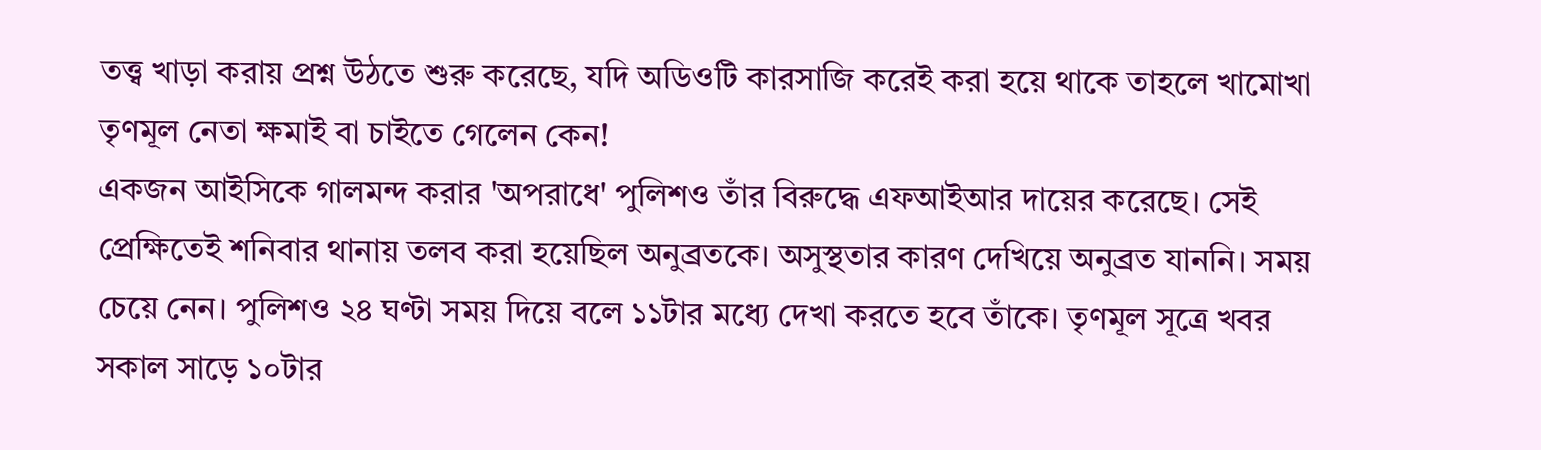তত্ত্ব খাড়া করায় প্রশ্ন উঠতে শুরু করেছে, যদি অডিওটি কারসাজি করেই করা হয়ে থাকে তাহলে খামোখা তৃণমূল নেতা ক্ষমাই বা চাইতে গেলেন কেন!
একজন আইসিকে গালমন্দ করার 'অপরাধে' পুলিশও তাঁর বিরুদ্ধে এফআইআর দায়ের করেছে। সেই প্রেক্ষিতেই শনিবার থানায় তলব করা হয়েছিল অনুব্রতকে। অসুস্থতার কারণ দেখিয়ে অনুব্রত যাননি। সময় চেয়ে নেন। পুলিশও ২৪ ঘণ্টা সময় দিয়ে বলে ১১টার মধ্যে দেখা করতে হবে তাঁকে। তৃণমূল সূত্রে খবর সকাল সাড়ে ১০টার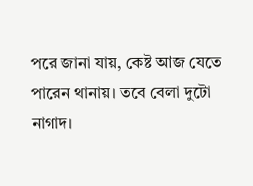পরে জানা যায়, কেষ্ট আজ যেতে পারেন থানায়। তবে বেলা দুটো নাগাদ।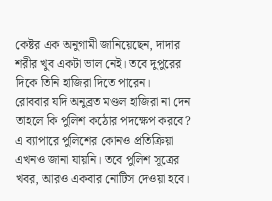কেষ্টর এক অনুগামী জানিয়েছেন, দাদার শরীর খুব একটা ভাল নেই। তবে দুপুরের দিকে তিনি হাজিরা দিতে পারেন।
রোববার যদি অনুব্রত মণ্ডল হাজিরা না দেন তাহলে কি পুলিশ কঠোর পদক্ষেপ করবে? এ ব্যাপারে পুলিশের কোনও প্রতিক্রিয়া এখনও জানা যায়নি। তবে পুলিশ সূত্রের খবর, আরও একবার নোটিস দেওয়া হবে।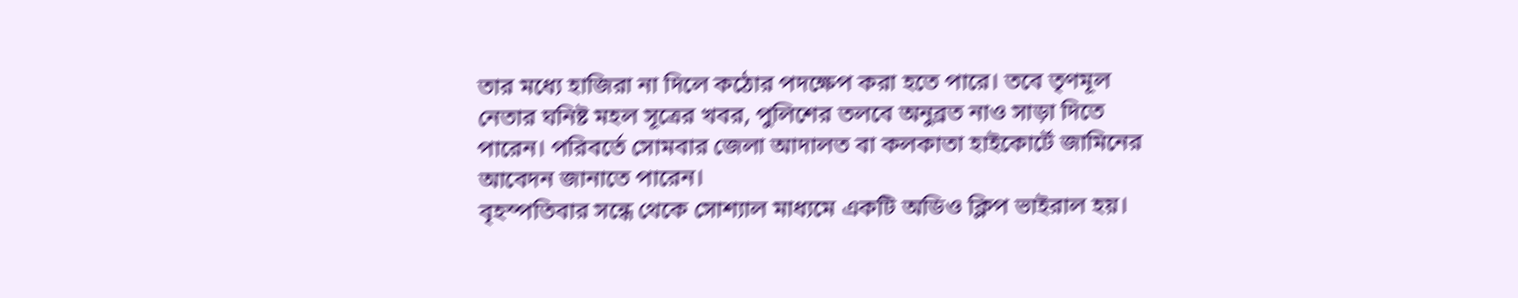তার মধ্যে হাজিরা না দিলে কঠোর পদক্ষেপ করা হতে পারে। তবে তৃণমূল নেতার ঘনিষ্ট মহল সূত্রের খবর, পুলিশের তলবে অনুব্রত নাও সাড়া দিতে পারেন। পরিবর্তে সোমবার জেলা আদালত বা কলকাতা হাইকোর্টে জামিনের আবেদন জানাতে পারেন।
বৃহস্পতিবার সন্ধে থেকে সোশ্যাল মাধ্যমে একটি অডিও ক্লিপ ভাইরাল হয়।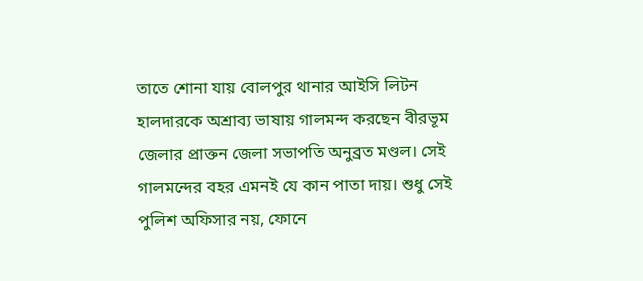তাতে শোনা যায় বোলপুর থানার আইসি লিটন হালদারকে অশ্রাব্য ভাষায় গালমন্দ করছেন বীরভূম জেলার প্রাক্তন জেলা সভাপতি অনুব্রত মণ্ডল। সেই গালমন্দের বহর এমনই যে কান পাতা দায়। শুধু সেই পুলিশ অফিসার নয়, ফোনে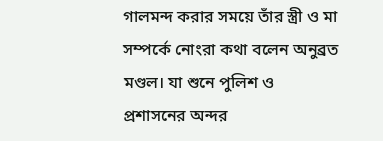গালমন্দ করার সময়ে তাঁর স্ত্রী ও মা সম্পর্কে নোংরা কথা বলেন অনুব্রত মণ্ডল। যা শুনে পুলিশ ও প্রশাসনের অন্দর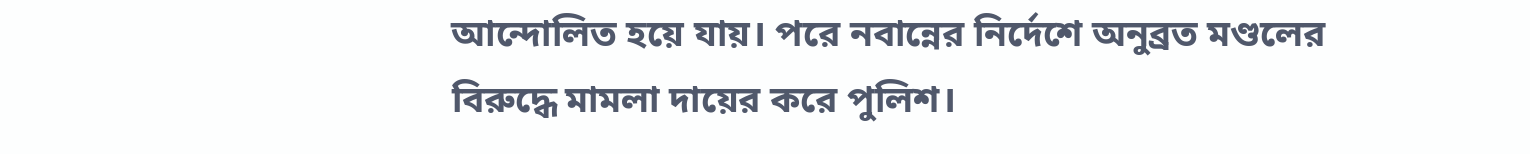আন্দোলিত হয়ে যায়। পরে নবান্নের নির্দেশে অনুব্রত মণ্ডলের বিরুদ্ধে মামলা দায়ের করে পুলিশ।